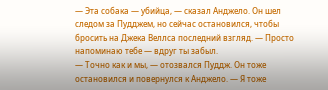— Эта собака — убийца, — сказал Анджело. Он шел следом за Пудджем, но сейчас остановился, чтобы бросить на Джека Веллса последний взгляд. — Просто напоминаю тебе — вдруг ты забыл.
— Точно как и мы, — отозвался Пуддж. Он тоже остановился и повернулся к Анджело. — Я тоже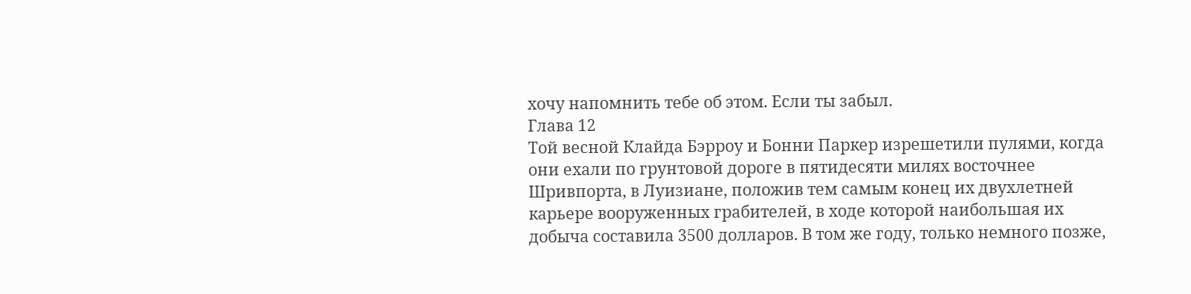хочу напомнить тебе об этом. Если ты забыл.
Глава 12
Той весной Клайда Бэрроу и Бонни Паркер изрешетили пулями, когда они ехали по грунтовой дороге в пятидесяти милях восточнее Шривпорта, в Луизиане, положив тем самым конец их двухлетней карьере вооруженных грабителей, в ходе которой наибольшая их добыча составила 3500 долларов. В том же году, только немного позже,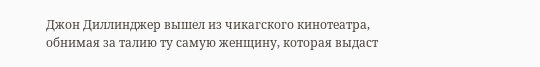Джон Диллинджер вышел из чикагского кинотеатра, обнимая за талию ту самую женщину, которая выдаст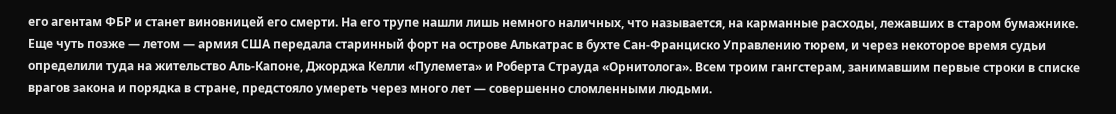его агентам ФБР и станет виновницей его смерти. На его трупе нашли лишь немного наличных, что называется, на карманные расходы, лежавших в старом бумажнике. Еще чуть позже — летом — армия США передала старинный форт на острове Алькатрас в бухте Сан-Франциско Управлению тюрем, и через некоторое время судьи определили туда на жительство Аль-Капоне, Джорджа Келли «Пулемета» и Роберта Страуда «Орнитолога». Всем троим гангстерам, занимавшим первые строки в списке врагов закона и порядка в стране, предстояло умереть через много лет — совершенно сломленными людьми.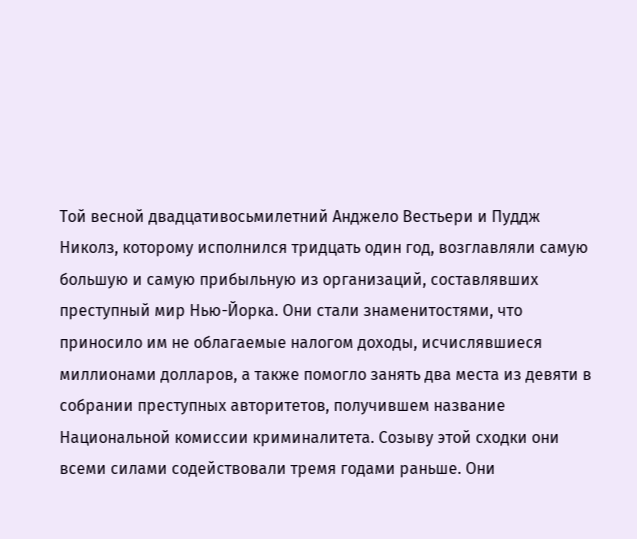Той весной двадцативосьмилетний Анджело Вестьери и Пуддж Николз, которому исполнился тридцать один год, возглавляли самую большую и самую прибыльную из организаций, составлявших преступный мир Нью-Йорка. Они стали знаменитостями, что приносило им не облагаемые налогом доходы, исчислявшиеся миллионами долларов, а также помогло занять два места из девяти в собрании преступных авторитетов, получившем название Национальной комиссии криминалитета. Созыву этой сходки они всеми силами содействовали тремя годами раньше. Они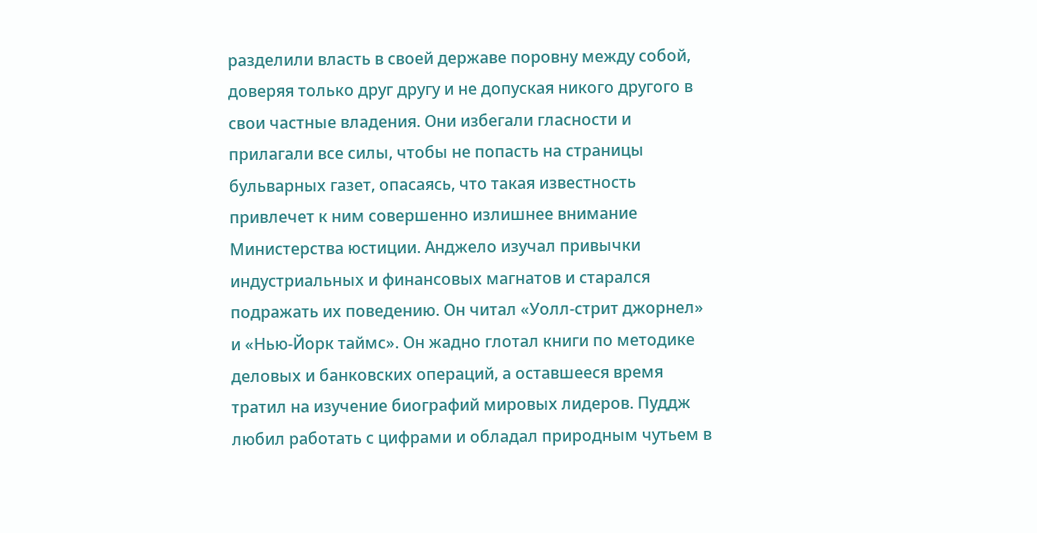разделили власть в своей державе поровну между собой, доверяя только друг другу и не допуская никого другого в свои частные владения. Они избегали гласности и прилагали все силы, чтобы не попасть на страницы бульварных газет, опасаясь, что такая известность привлечет к ним совершенно излишнее внимание Министерства юстиции. Анджело изучал привычки индустриальных и финансовых магнатов и старался подражать их поведению. Он читал «Уолл-стрит джорнел» и «Нью-Йорк таймс». Он жадно глотал книги по методике деловых и банковских операций, а оставшееся время тратил на изучение биографий мировых лидеров. Пуддж любил работать с цифрами и обладал природным чутьем в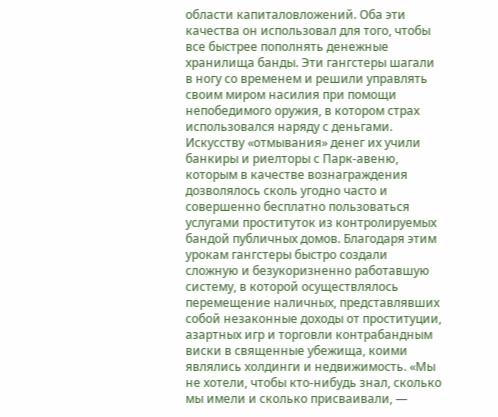области капиталовложений. Оба эти качества он использовал для того, чтобы все быстрее пополнять денежные хранилища банды. Эти гангстеры шагали в ногу со временем и решили управлять своим миром насилия при помощи непобедимого оружия, в котором страх использовался наряду с деньгами.
Искусству «отмывания» денег их учили банкиры и риелторы с Парк-авеню, которым в качестве вознаграждения дозволялось сколь угодно часто и совершенно бесплатно пользоваться услугами проституток из контролируемых бандой публичных домов. Благодаря этим урокам гангстеры быстро создали сложную и безукоризненно работавшую систему, в которой осуществлялось перемещение наличных, представлявших собой незаконные доходы от проституции, азартных игр и торговли контрабандным виски в священные убежища, коими являлись холдинги и недвижимость. «Мы не хотели, чтобы кто-нибудь знал, сколько мы имели и сколько присваивали, —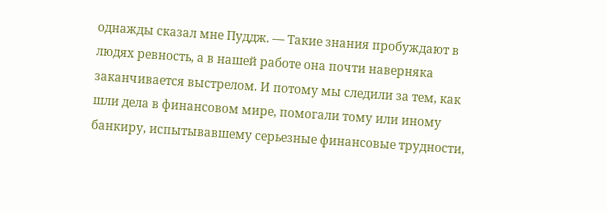однажды сказал мне Пуддж. — Такие знания пробуждают в людях ревность, а в нашей работе она почти наверняка заканчивается выстрелом. И потому мы следили за тем, как шли дела в финансовом мире, помогали тому или иному банкиру, испытывавшему серьезные финансовые трудности,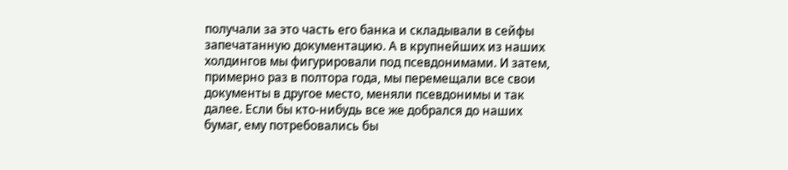получали за это часть его банка и складывали в сейфы запечатанную документацию. А в крупнейших из наших холдингов мы фигурировали под псевдонимами. И затем, примерно раз в полтора года, мы перемещали все свои документы в другое место, меняли псевдонимы и так далее. Если бы кто-нибудь все же добрался до наших бумаг, ему потребовались бы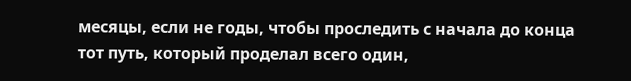месяцы, если не годы, чтобы проследить с начала до конца тот путь, который проделал всего один,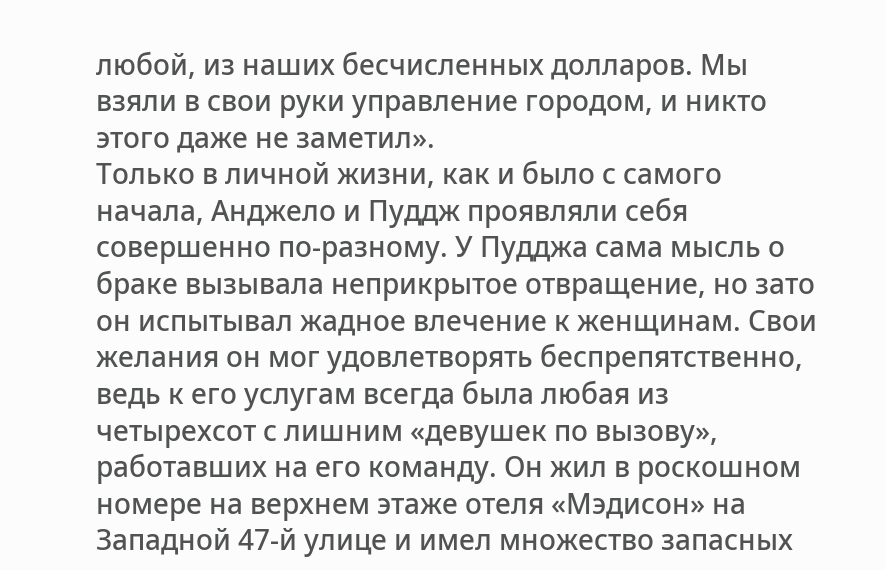любой, из наших бесчисленных долларов. Мы взяли в свои руки управление городом, и никто этого даже не заметил».
Только в личной жизни, как и было с самого начала, Анджело и Пуддж проявляли себя совершенно по-разному. У Пудджа сама мысль о браке вызывала неприкрытое отвращение, но зато он испытывал жадное влечение к женщинам. Свои желания он мог удовлетворять беспрепятственно, ведь к его услугам всегда была любая из четырехсот с лишним «девушек по вызову», работавших на его команду. Он жил в роскошном номере на верхнем этаже отеля «Мэдисон» на Западной 47-й улице и имел множество запасных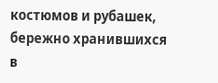костюмов и рубашек, бережно хранившихся в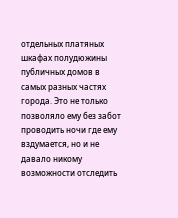отдельных платяных шкафах полудюжины публичных домов в самых разных частях города. Это не только позволяло ему без забот проводить ночи где ему вздумается, но и не давало никому возможности отследить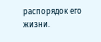распорядок его жизни.